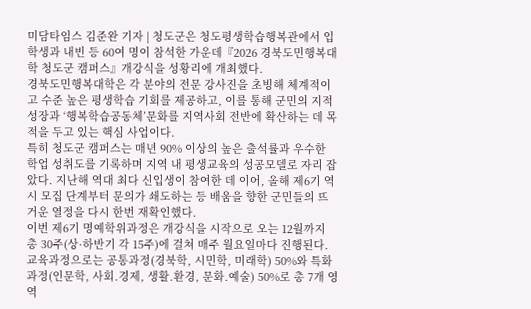미담타임스 김준완 기자 | 청도군은 청도평생학습행복관에서 입학생과 내빈 등 60여 명이 참석한 가운데『2026 경북도민행복대학 청도군 캠퍼스』개강식을 성황리에 개최했다.
경북도민행복대학은 각 분야의 전문 강사진을 초빙해 체계적이고 수준 높은 평생학습 기회를 제공하고, 이를 통해 군민의 지적 성장과 ‘행복학습공동체’문화를 지역사회 전반에 확산하는 데 목적을 두고 있는 핵심 사업이다.
특히 청도군 캠퍼스는 매년 90% 이상의 높은 출석률과 우수한 학업 성취도를 기록하며 지역 내 평생교육의 성공모델로 자리 잡았다. 지난해 역대 최다 신입생이 참여한 데 이어, 올해 제6기 역시 모집 단계부터 문의가 쇄도하는 등 배움을 향한 군민들의 뜨거운 열정을 다시 한번 재확인했다.
이번 제6기 명예학위과정은 개강식을 시작으로 오는 12월까지 총 30주(상·하반기 각 15주)에 걸쳐 매주 월요일마다 진행된다. 교육과정으로는 공통과정(경북학, 시민학, 미래학) 50%와 특화과정(인문학, 사회․경제, 생활․환경, 문화․예술) 50%로 총 7개 영역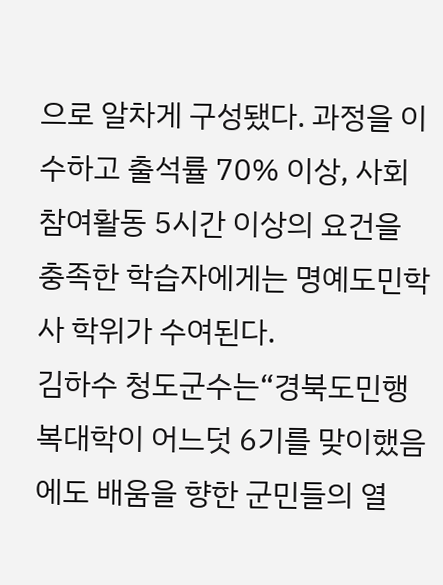으로 알차게 구성됐다. 과정을 이수하고 출석률 70% 이상, 사회참여활동 5시간 이상의 요건을 충족한 학습자에게는 명예도민학사 학위가 수여된다.
김하수 청도군수는“경북도민행복대학이 어느덧 6기를 맞이했음에도 배움을 향한 군민들의 열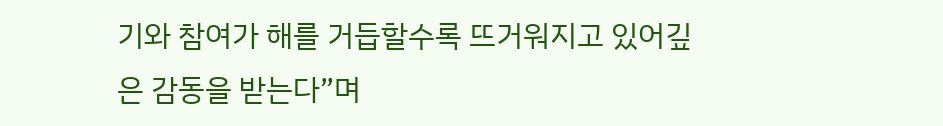기와 참여가 해를 거듭할수록 뜨거워지고 있어깊은 감동을 받는다”며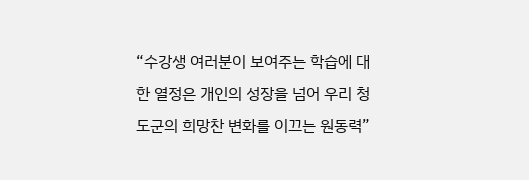“수강생 여러분이 보여주는 학습에 대한 열정은 개인의 성장을 넘어 우리 청도군의 희망찬 변화를 이끄는 원동력”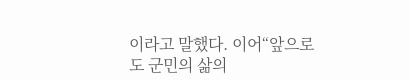이라고 말했다. 이어“앞으로도 군민의 삶의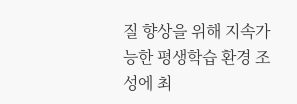질 향상을 위해 지속가능한 평생학습 환경 조성에 최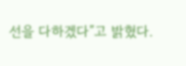선을 다하겠다”고 밝혔다.